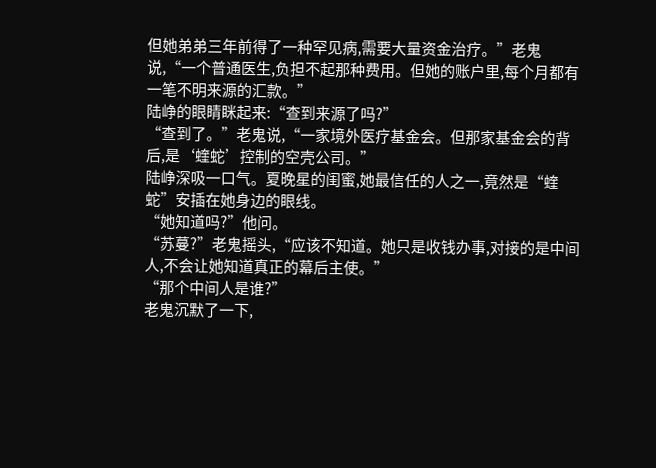但她弟弟三年前得了一种罕见病,需要大量资金治疗。”老鬼说,“一个普通医生,负担不起那种费用。但她的账户里,每个月都有一笔不明来源的汇款。”
陆峥的眼睛眯起来:“查到来源了吗?”
“查到了。”老鬼说,“一家境外医疗基金会。但那家基金会的背后,是‘蝰蛇’控制的空壳公司。”
陆峥深吸一口气。夏晚星的闺蜜,她最信任的人之一,竟然是“蝰蛇”安插在她身边的眼线。
“她知道吗?”他问。
“苏蔓?”老鬼摇头,“应该不知道。她只是收钱办事,对接的是中间人,不会让她知道真正的幕后主使。”
“那个中间人是谁?”
老鬼沉默了一下,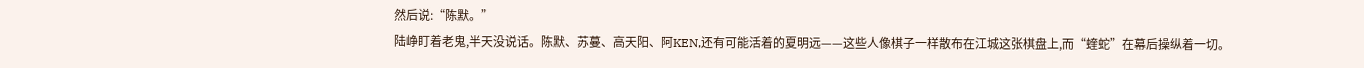然后说:“陈默。”
陆峥盯着老鬼,半天没说话。陈默、苏蔓、高天阳、阿KEN,还有可能活着的夏明远——这些人像棋子一样散布在江城这张棋盘上,而“蝰蛇”在幕后操纵着一切。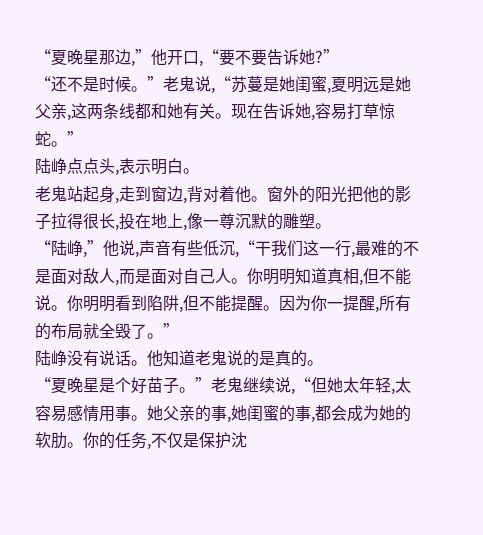“夏晚星那边,”他开口,“要不要告诉她?”
“还不是时候。”老鬼说,“苏蔓是她闺蜜,夏明远是她父亲,这两条线都和她有关。现在告诉她,容易打草惊蛇。”
陆峥点点头,表示明白。
老鬼站起身,走到窗边,背对着他。窗外的阳光把他的影子拉得很长,投在地上,像一尊沉默的雕塑。
“陆峥,”他说,声音有些低沉,“干我们这一行,最难的不是面对敌人,而是面对自己人。你明明知道真相,但不能说。你明明看到陷阱,但不能提醒。因为你一提醒,所有的布局就全毁了。”
陆峥没有说话。他知道老鬼说的是真的。
“夏晚星是个好苗子。”老鬼继续说,“但她太年轻,太容易感情用事。她父亲的事,她闺蜜的事,都会成为她的软肋。你的任务,不仅是保护沈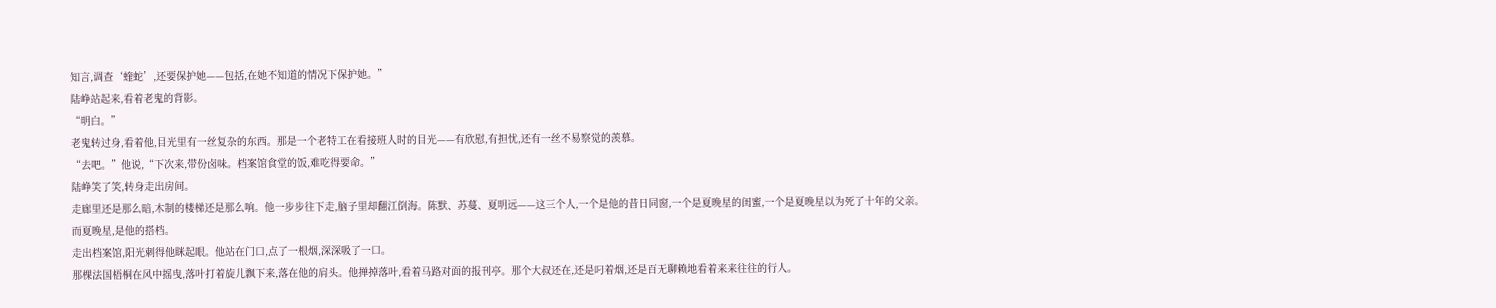知言,调查‘蝰蛇’,还要保护她——包括,在她不知道的情况下保护她。”
陆峥站起来,看着老鬼的背影。
“明白。”
老鬼转过身,看着他,目光里有一丝复杂的东西。那是一个老特工在看接班人时的目光——有欣慰,有担忧,还有一丝不易察觉的羡慕。
“去吧。”他说,“下次来,带份卤味。档案馆食堂的饭,难吃得要命。”
陆峥笑了笑,转身走出房间。
走廊里还是那么暗,木制的楼梯还是那么响。他一步步往下走,脑子里却翻江倒海。陈默、苏蔓、夏明远——这三个人,一个是他的昔日同窗,一个是夏晚星的闺蜜,一个是夏晚星以为死了十年的父亲。
而夏晚星,是他的搭档。
走出档案馆,阳光刺得他眯起眼。他站在门口,点了一根烟,深深吸了一口。
那棵法国梧桐在风中摇曳,落叶打着旋儿飘下来,落在他的肩头。他掸掉落叶,看着马路对面的报刊亭。那个大叔还在,还是叼着烟,还是百无聊赖地看着来来往往的行人。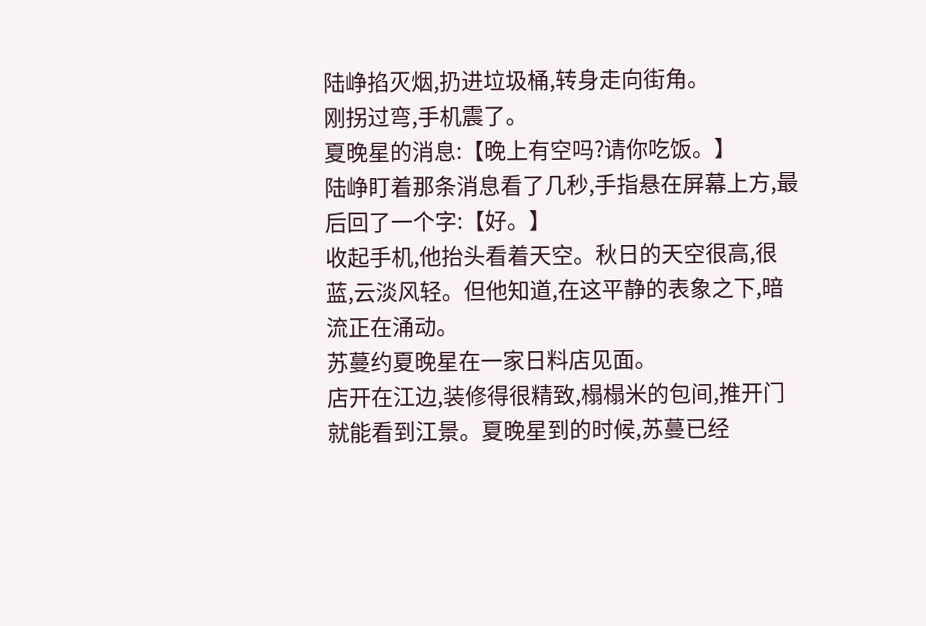陆峥掐灭烟,扔进垃圾桶,转身走向街角。
刚拐过弯,手机震了。
夏晚星的消息:【晚上有空吗?请你吃饭。】
陆峥盯着那条消息看了几秒,手指悬在屏幕上方,最后回了一个字:【好。】
收起手机,他抬头看着天空。秋日的天空很高,很蓝,云淡风轻。但他知道,在这平静的表象之下,暗流正在涌动。
苏蔓约夏晚星在一家日料店见面。
店开在江边,装修得很精致,榻榻米的包间,推开门就能看到江景。夏晚星到的时候,苏蔓已经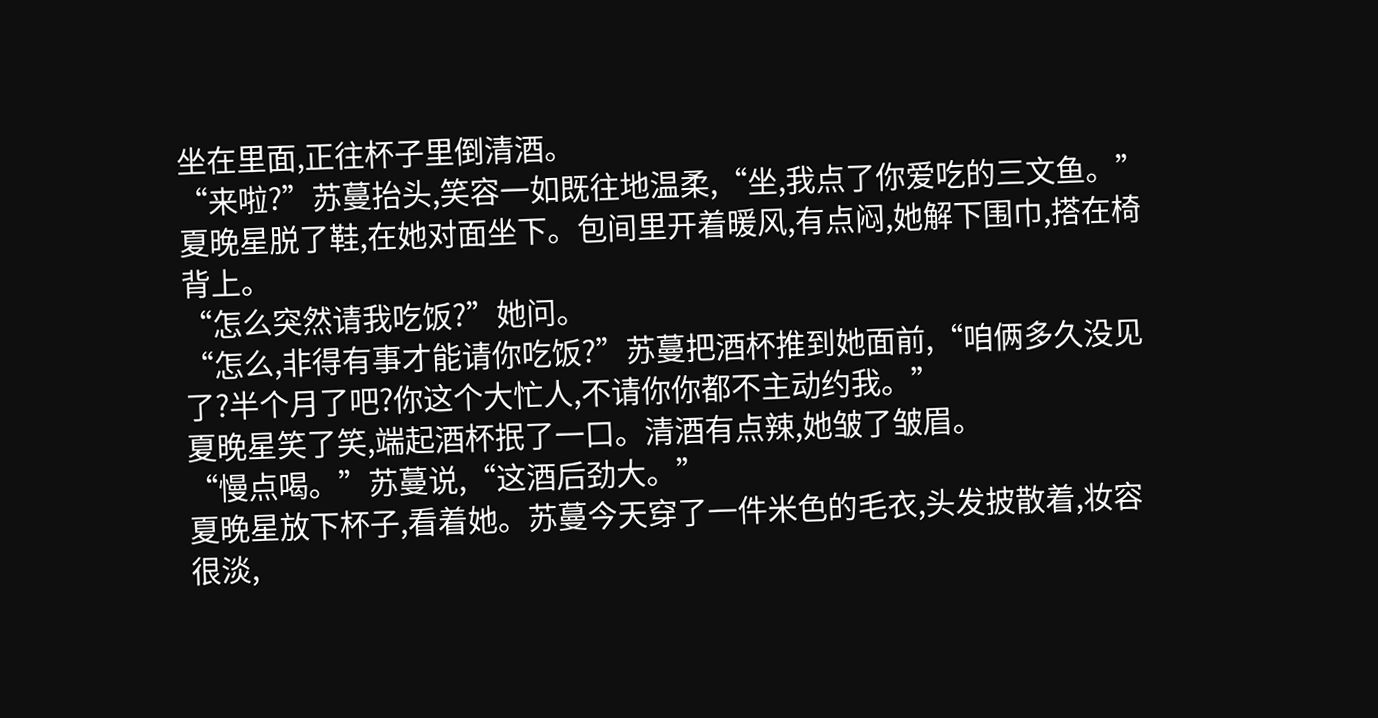坐在里面,正往杯子里倒清酒。
“来啦?”苏蔓抬头,笑容一如既往地温柔,“坐,我点了你爱吃的三文鱼。”
夏晚星脱了鞋,在她对面坐下。包间里开着暖风,有点闷,她解下围巾,搭在椅背上。
“怎么突然请我吃饭?”她问。
“怎么,非得有事才能请你吃饭?”苏蔓把酒杯推到她面前,“咱俩多久没见了?半个月了吧?你这个大忙人,不请你你都不主动约我。”
夏晚星笑了笑,端起酒杯抿了一口。清酒有点辣,她皱了皱眉。
“慢点喝。”苏蔓说,“这酒后劲大。”
夏晚星放下杯子,看着她。苏蔓今天穿了一件米色的毛衣,头发披散着,妆容很淡,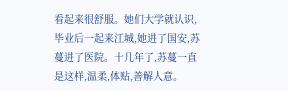看起来很舒服。她们大学就认识,毕业后一起来江城,她进了国安,苏蔓进了医院。十几年了,苏蔓一直是这样,温柔,体贴,善解人意。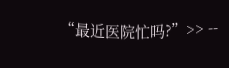“最近医院忙吗?”>> --